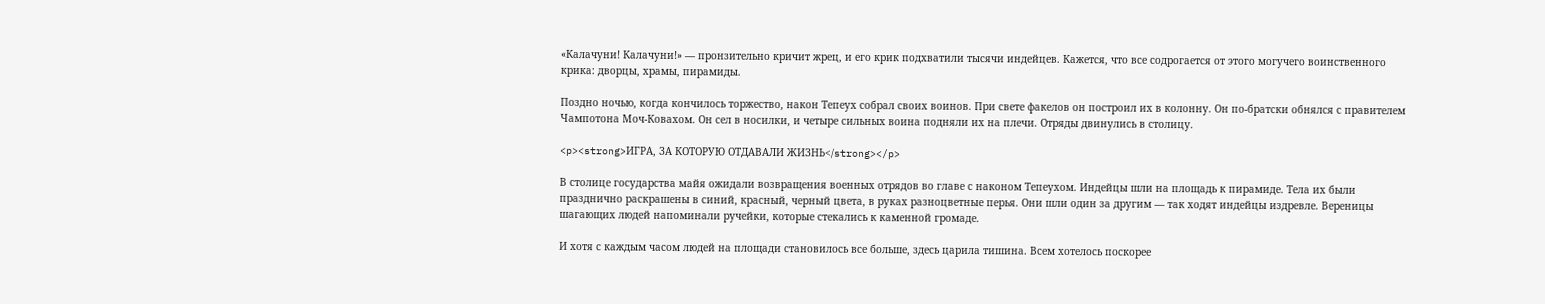«Калачуни! Калачуни!» — пронзительно кричит жрец, и его крик подхватили тысячи индейцев. Кажется, что все содрогается от этого могучего воинственного крика: дворцы, храмы, пирамиды.

Поздно ночью, когда кончилось торжество, након Тепеух собрал своих воинов. При свете факелов он построил их в колонну. Он по-братски обнялся с правителем Чампотона Моч-Ковахом. Он сел в носилки, и четыре сильных воина подняли их на плечи. Отряды двинулись в столицу.

<p><strong>ИГРА, ЗА КОТОРУЮ ОТДАВАЛИ ЖИЗНЬ</strong></p>

В столице государства майя ожидали возвращения военных отрядов во главе с наконом Тепеухом. Индейцы шли на площадь к пирамиде. Тела их были празднично раскрашены в синий, красный, черный цвета, в руках разноцветные перья. Они шли один за другим — так ходят индейцы издревле. Вереницы шагающих людей напоминали ручейки, которые стекались к каменной громаде.

И хотя с каждым часом людей на площади становилось все больше, здесь царила тишина. Всем хотелось поскорее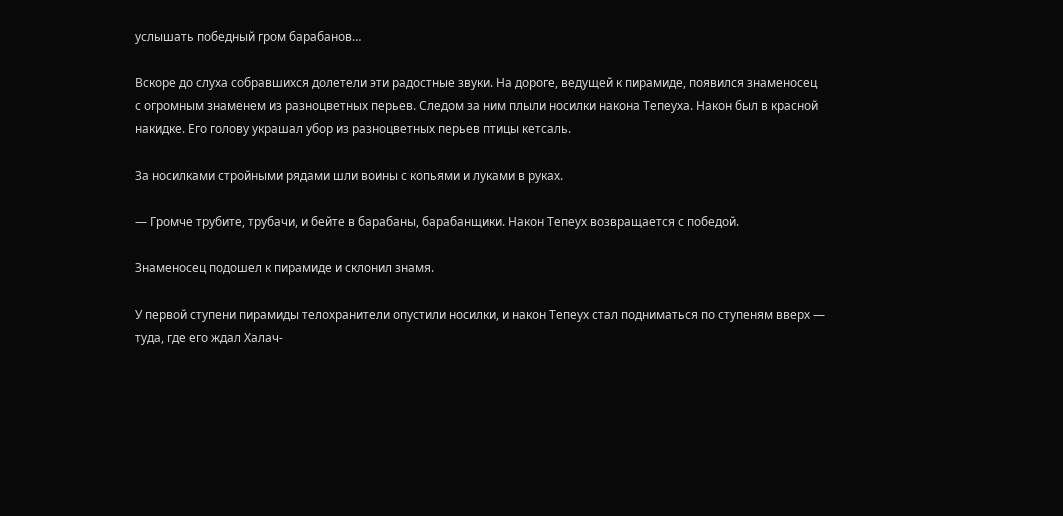услышать победный гром барабанов…

Вскоре до слуха собравшихся долетели эти радостные звуки. На дороге, ведущей к пирамиде, появился знаменосец с огромным знаменем из разноцветных перьев. Следом за ним плыли носилки накона Тепеуха. Након был в красной накидке. Его голову украшал убор из разноцветных перьев птицы кетсаль.

За носилками стройными рядами шли воины с копьями и луками в руках.

— Громче трубите, трубачи, и бейте в барабаны, барабанщики. Након Тепеух возвращается с победой.

Знаменосец подошел к пирамиде и склонил знамя.

У первой ступени пирамиды телохранители опустили носилки, и након Тепеух стал подниматься по ступеням вверх — туда, где его ждал Халач-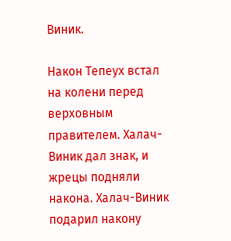Виник.

Након Тепеух встал на колени перед верховным правителем. Халач-Виник дал знак, и жрецы подняли накона. Халач-Виник подарил накону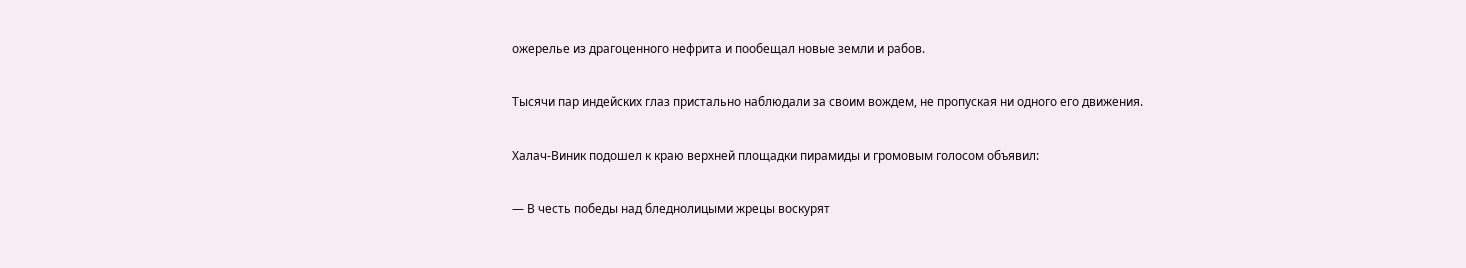ожерелье из драгоценного нефрита и пообещал новые земли и рабов.

Тысячи пар индейских глаз пристально наблюдали за своим вождем, не пропуская ни одного его движения.

Халач-Виник подошел к краю верхней площадки пирамиды и громовым голосом объявил:

— В честь победы над бледнолицыми жрецы воскурят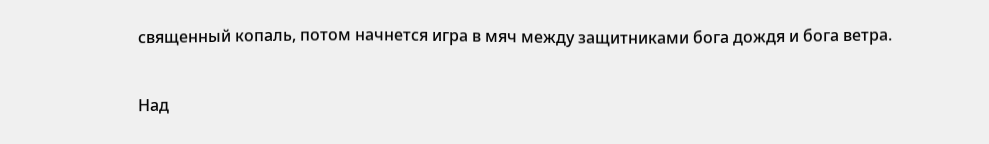священный копаль, потом начнется игра в мяч между защитниками бога дождя и бога ветра.

Над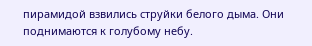пирамидой взвились струйки белого дыма. Они поднимаются к голубому небу.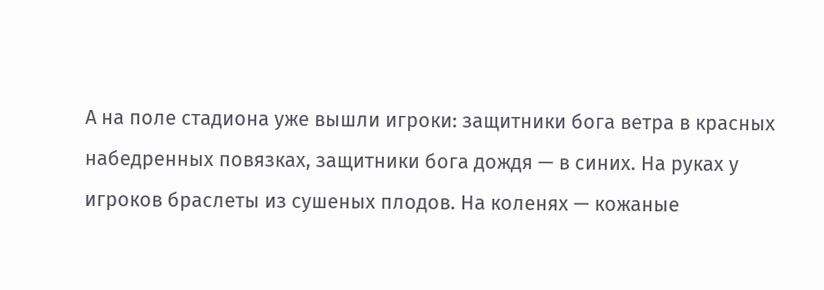А на поле стадиона уже вышли игроки: защитники бога ветра в красных набедренных повязках, защитники бога дождя — в синих. На руках у игроков браслеты из сушеных плодов. На коленях — кожаные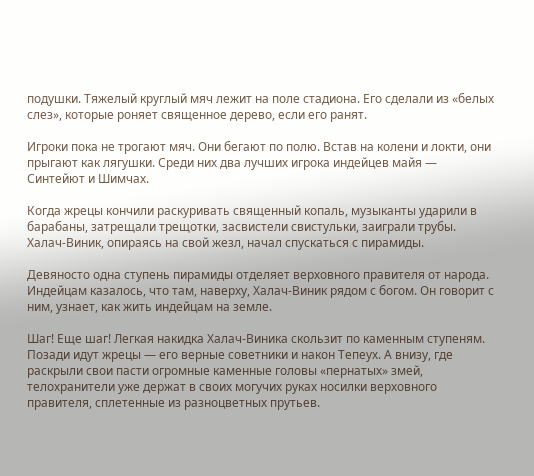подушки. Тяжелый круглый мяч лежит на поле стадиона. Его сделали из «белых слез», которые роняет священное дерево, если его ранят.

Игроки пока не трогают мяч. Они бегают по полю. Встав на колени и локти, они прыгают как лягушки. Среди них два лучших игрока индейцев майя — Синтейют и Шимчах.

Когда жрецы кончили раскуривать священный копаль, музыканты ударили в барабаны, затрещали трещотки, засвистели свистульки, заиграли трубы. Халач-Виник, опираясь на свой жезл, начал спускаться с пирамиды.

Девяносто одна ступень пирамиды отделяет верховного правителя от народа. Индейцам казалось, что там, наверху, Халач-Виник рядом с богом. Он говорит с ним, узнает, как жить индейцам на земле.

Шаг! Еще шаг! Легкая накидка Халач-Виника скользит по каменным ступеням. Позади идут жрецы — его верные советники и након Тепеух. А внизу, где раскрыли свои пасти огромные каменные головы «пернатых» змей, телохранители уже держат в своих могучих руках носилки верховного правителя, сплетенные из разноцветных прутьев.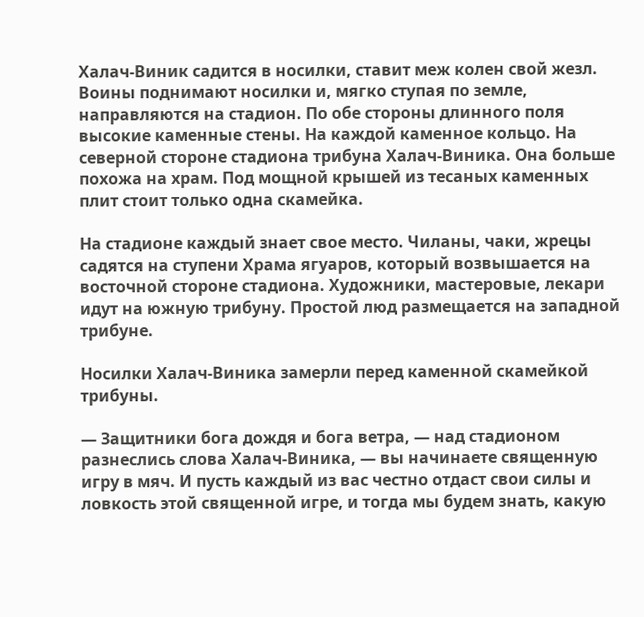Халач-Виник садится в носилки, ставит меж колен свой жезл. Воины поднимают носилки и, мягко ступая по земле, направляются на стадион. По обе стороны длинного поля высокие каменные стены. На каждой каменное кольцо. На северной стороне стадиона трибуна Халач-Виника. Она больше похожа на храм. Под мощной крышей из тесаных каменных плит стоит только одна скамейка.

На стадионе каждый знает свое место. Чиланы, чаки, жрецы садятся на ступени Храма ягуаров, который возвышается на восточной стороне стадиона. Художники, мастеровые, лекари идут на южную трибуну. Простой люд размещается на западной трибуне.

Носилки Халач-Виника замерли перед каменной скамейкой трибуны.

— Защитники бога дождя и бога ветра, — над стадионом разнеслись слова Халач-Виника, — вы начинаете священную игру в мяч. И пусть каждый из вас честно отдаст свои силы и ловкость этой священной игре, и тогда мы будем знать, какую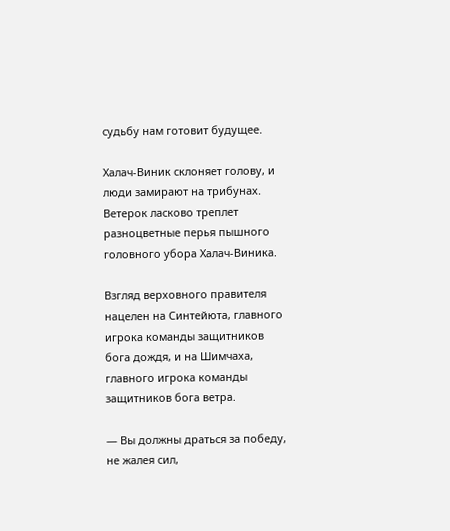судьбу нам готовит будущее.

Халач-Виник склоняет голову, и люди замирают на трибунах. Ветерок ласково треплет разноцветные перья пышного головного убора Халач-Виника.

Взгляд верховного правителя нацелен на Синтейюта, главного игрока команды защитников бога дождя, и на Шимчаха, главного игрока команды защитников бога ветра.

— Вы должны драться за победу, не жалея сил,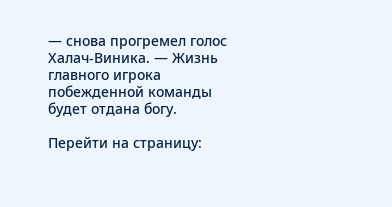— снова прогремел голос Халач-Виника. — Жизнь главного игрока побежденной команды будет отдана богу.

Перейти на страницу: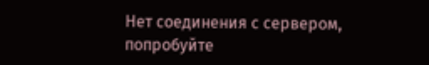Нет соединения с сервером, попробуйте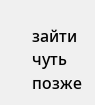зайти чуть позже